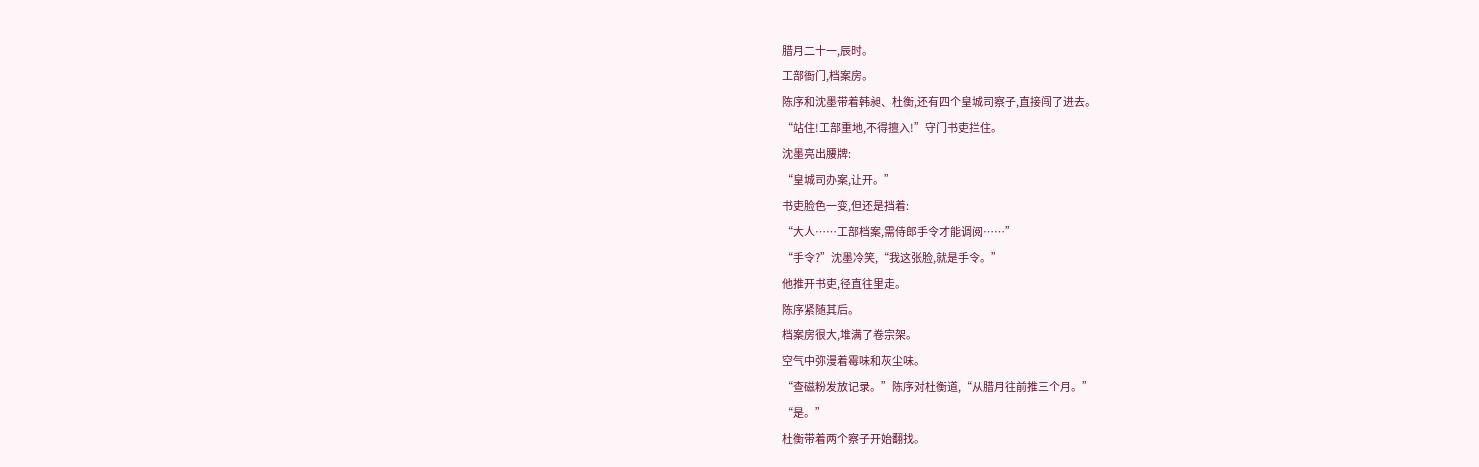腊月二十一,辰时。
工部衙门,档案房。
陈序和沈墨带着韩昶、杜衡,还有四个皇城司察子,直接闯了进去。
“站住!工部重地,不得擅入!”守门书吏拦住。
沈墨亮出腰牌:
“皇城司办案,让开。”
书吏脸色一变,但还是挡着:
“大人……工部档案,需侍郎手令才能调阅……”
“手令?”沈墨冷笑,“我这张脸,就是手令。”
他推开书吏,径直往里走。
陈序紧随其后。
档案房很大,堆满了卷宗架。
空气中弥漫着霉味和灰尘味。
“查磁粉发放记录。”陈序对杜衡道,“从腊月往前推三个月。”
“是。”
杜衡带着两个察子开始翻找。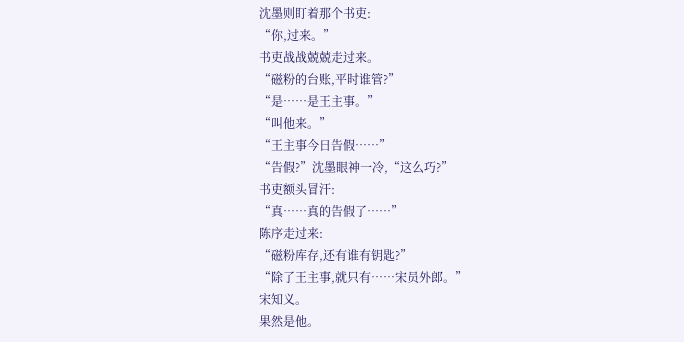沈墨则盯着那个书吏:
“你,过来。”
书吏战战兢兢走过来。
“磁粉的台账,平时谁管?”
“是……是王主事。”
“叫他来。”
“王主事今日告假……”
“告假?”沈墨眼神一冷,“这么巧?”
书吏额头冒汗:
“真……真的告假了……”
陈序走过来:
“磁粉库存,还有谁有钥匙?”
“除了王主事,就只有……宋员外郎。”
宋知义。
果然是他。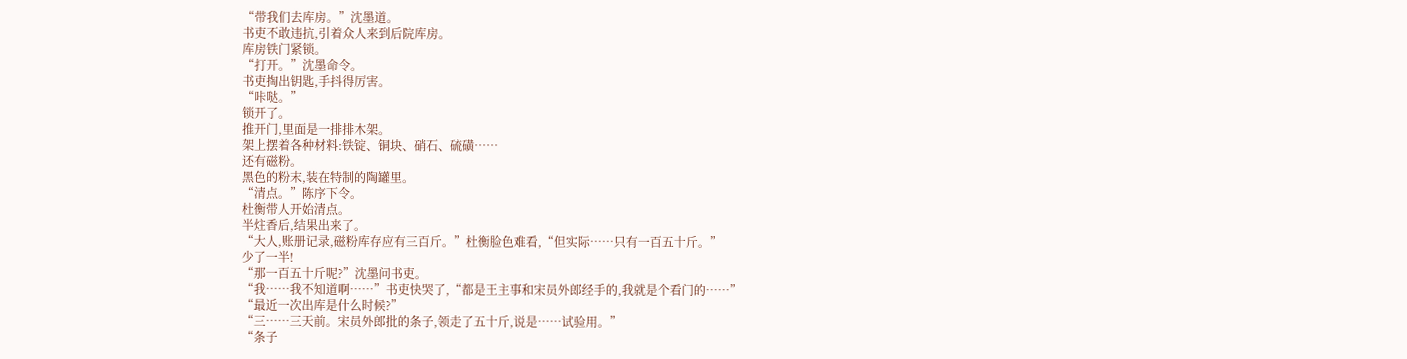“带我们去库房。”沈墨道。
书吏不敢违抗,引着众人来到后院库房。
库房铁门紧锁。
“打开。”沈墨命令。
书吏掏出钥匙,手抖得厉害。
“咔哒。”
锁开了。
推开门,里面是一排排木架。
架上摆着各种材料:铁锭、铜块、硝石、硫磺……
还有磁粉。
黑色的粉末,装在特制的陶罐里。
“清点。”陈序下令。
杜衡带人开始清点。
半炷香后,结果出来了。
“大人,账册记录,磁粉库存应有三百斤。”杜衡脸色难看,“但实际……只有一百五十斤。”
少了一半!
“那一百五十斤呢?”沈墨问书吏。
“我……我不知道啊……”书吏快哭了,“都是王主事和宋员外郎经手的,我就是个看门的……”
“最近一次出库是什么时候?”
“三……三天前。宋员外郎批的条子,领走了五十斤,说是……试验用。”
“条子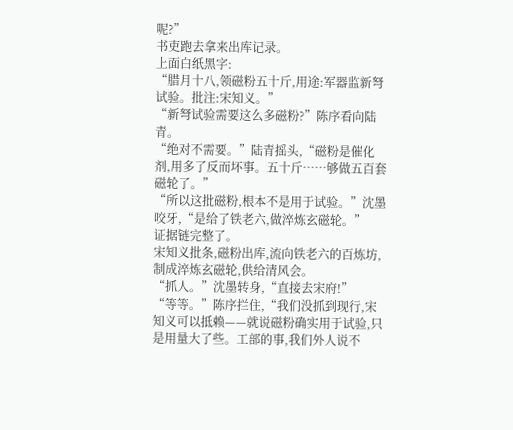呢?”
书吏跑去拿来出库记录。
上面白纸黑字:
“腊月十八,领磁粉五十斤,用途:军器监新弩试验。批注:宋知义。”
“新弩试验需要这么多磁粉?”陈序看向陆青。
“绝对不需要。”陆青摇头,“磁粉是催化剂,用多了反而坏事。五十斤……够做五百套磁轮了。”
“所以这批磁粉,根本不是用于试验。”沈墨咬牙,“是给了铁老六,做淬炼玄磁轮。”
证据链完整了。
宋知义批条,磁粉出库,流向铁老六的百炼坊,制成淬炼玄磁轮,供给清风会。
“抓人。”沈墨转身,“直接去宋府!”
“等等。”陈序拦住,“我们没抓到现行,宋知义可以抵赖——就说磁粉确实用于试验,只是用量大了些。工部的事,我们外人说不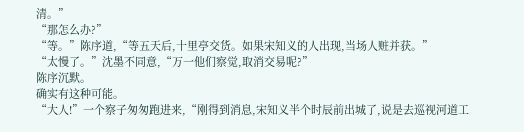清。”
“那怎么办?”
“等。”陈序道,“等五天后,十里亭交货。如果宋知义的人出现,当场人赃并获。”
“太慢了。”沈墨不同意,“万一他们察觉,取消交易呢?”
陈序沉默。
确实有这种可能。
“大人!”一个察子匆匆跑进来,“刚得到消息,宋知义半个时辰前出城了,说是去巡视河道工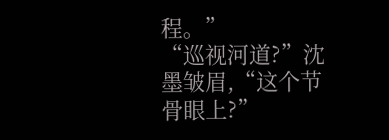程。”
“巡视河道?”沈墨皱眉,“这个节骨眼上?”